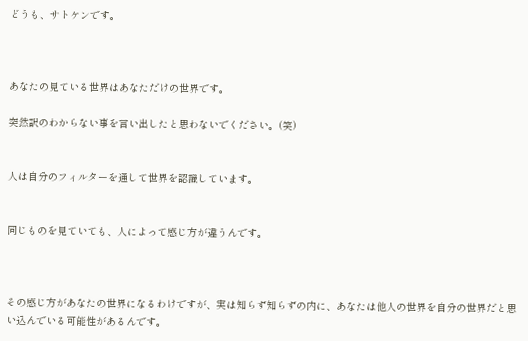どうも、サトケンです。



あなたの見ている世界はあなただけの世界です。

突然訳のわからない事を言い出したと思わないでください。(笑)


人は自分のフィルターを通して世界を認識しています。


同じものを見ていても、人によって感じ方が違うんです。



その感じ方があなたの世界になるわけですが、実は知らず知らずの内に、あなたは他人の世界を自分の世界だと思い込んでいる可能性があるんです。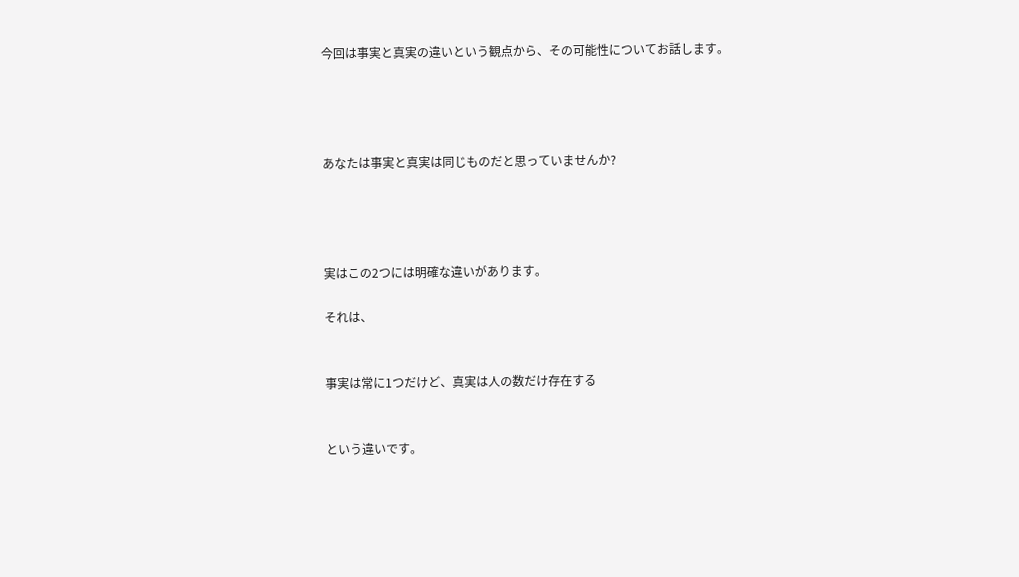今回は事実と真実の違いという観点から、その可能性についてお話します。




あなたは事実と真実は同じものだと思っていませんか?




実はこの2つには明確な違いがあります。

それは、


事実は常に1つだけど、真実は人の数だけ存在する


という違いです。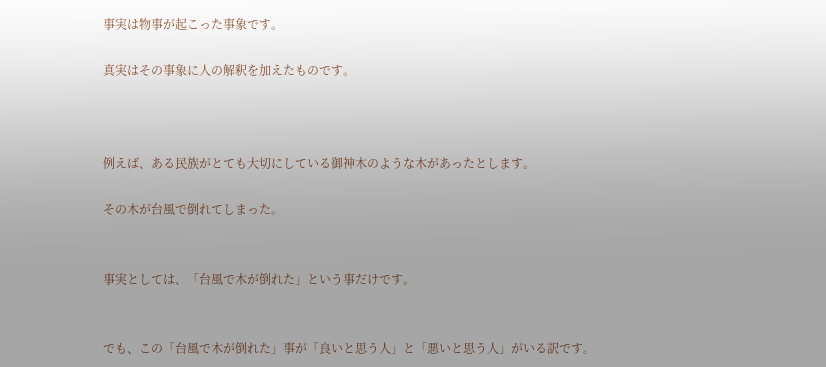事実は物事が起こった事象です。

真実はその事象に人の解釈を加えたものです。



例えば、ある民族がとても大切にしている御神木のような木があったとします。

その木が台風で倒れてしまった。


事実としては、「台風で木が倒れた」という事だけです。


でも、この「台風で木が倒れた」事が「良いと思う人」と「悪いと思う人」がいる訳です。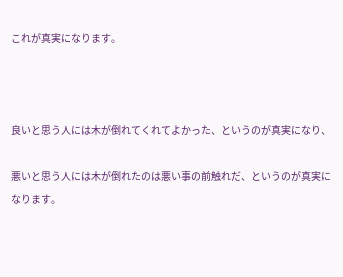これが真実になります。



良いと思う人には木が倒れてくれてよかった、というのが真実になり、

悪いと思う人には木が倒れたのは悪い事の前触れだ、というのが真実になります。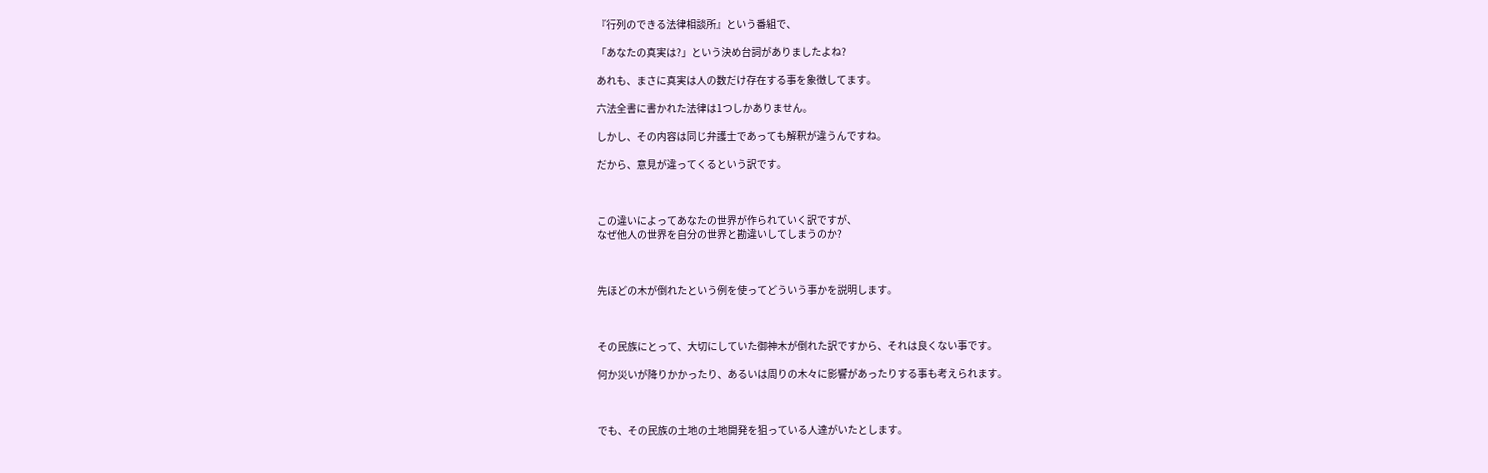『行列のできる法律相談所』という番組で、

「あなたの真実は?」という決め台詞がありましたよね?

あれも、まさに真実は人の数だけ存在する事を象徴してます。

六法全書に書かれた法律は1つしかありません。

しかし、その内容は同じ弁護士であっても解釈が違うんですね。

だから、意見が違ってくるという訳です。



この違いによってあなたの世界が作られていく訳ですが、
なぜ他人の世界を自分の世界と勘違いしてしまうのか?



先ほどの木が倒れたという例を使ってどういう事かを説明します。



その民族にとって、大切にしていた御神木が倒れた訳ですから、それは良くない事です。

何か災いが降りかかったり、あるいは周りの木々に影響があったりする事も考えられます。



でも、その民族の土地の土地開発を狙っている人達がいたとします。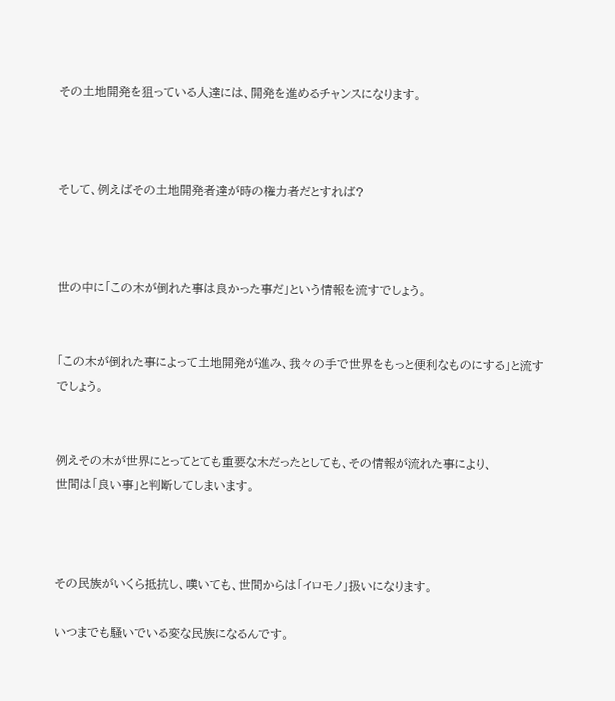その土地開発を狙っている人達には、開発を進めるチャンスになります。



そして、例えばその土地開発者達が時の権力者だとすれば?



世の中に「この木が倒れた事は良かった事だ」という情報を流すでしょう。


「この木が倒れた事によって土地開発が進み、我々の手で世界をもっと便利なものにする」と流すでしょう。


例えその木が世界にとってとても重要な木だったとしても、その情報が流れた事により、
世間は「良い事」と判断してしまいます。



その民族がいくら抵抗し、嘆いても、世間からは「イロモノ」扱いになります。

いつまでも騒いでいる変な民族になるんです。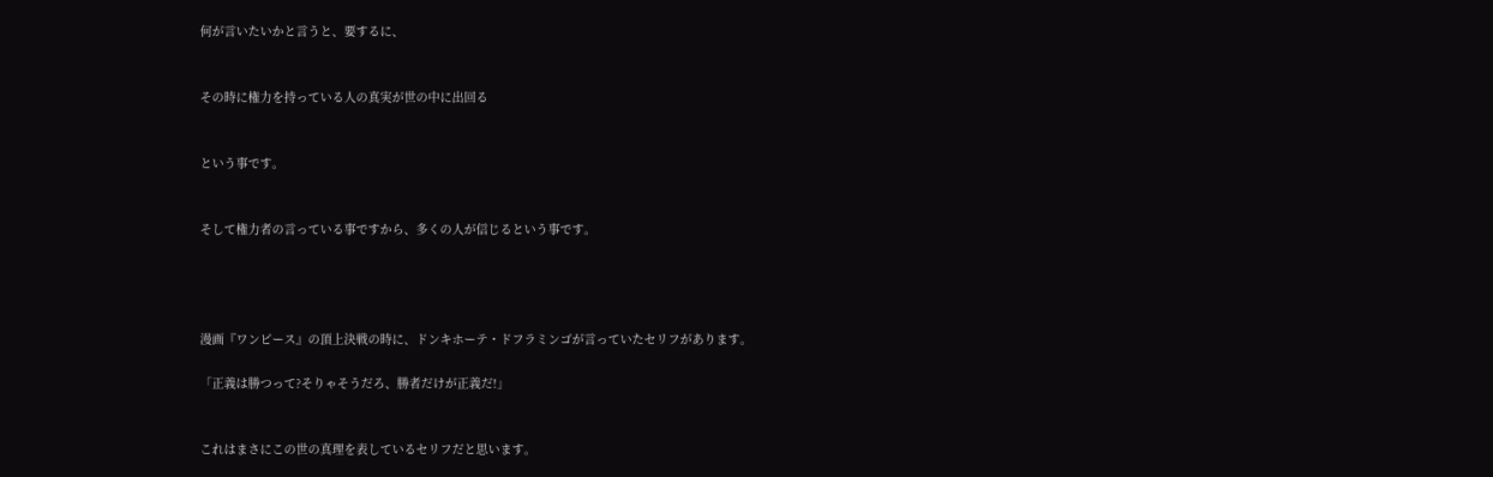何が言いたいかと言うと、要するに、


その時に権力を持っている人の真実が世の中に出回る


という事です。


そして権力者の言っている事ですから、多くの人が信じるという事です。




漫画『ワンピース』の頂上決戦の時に、ドンキホーテ・ドフラミンゴが言っていたセリフがあります。

「正義は勝つって?そりゃそうだろ、勝者だけが正義だ!」


これはまさにこの世の真理を表しているセリフだと思います。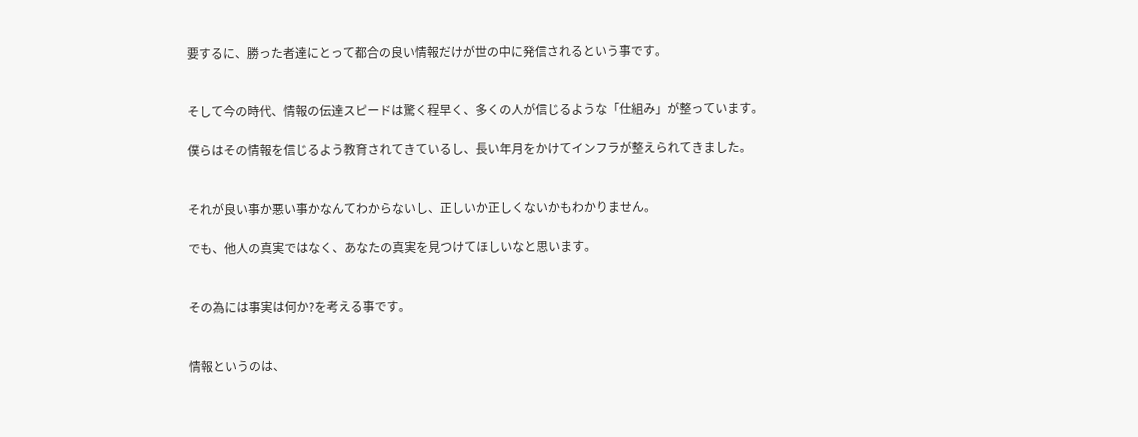要するに、勝った者達にとって都合の良い情報だけが世の中に発信されるという事です。


そして今の時代、情報の伝達スピードは驚く程早く、多くの人が信じるような「仕組み」が整っています。

僕らはその情報を信じるよう教育されてきているし、長い年月をかけてインフラが整えられてきました。


それが良い事か悪い事かなんてわからないし、正しいか正しくないかもわかりません。

でも、他人の真実ではなく、あなたの真実を見つけてほしいなと思います。


その為には事実は何か?を考える事です。


情報というのは、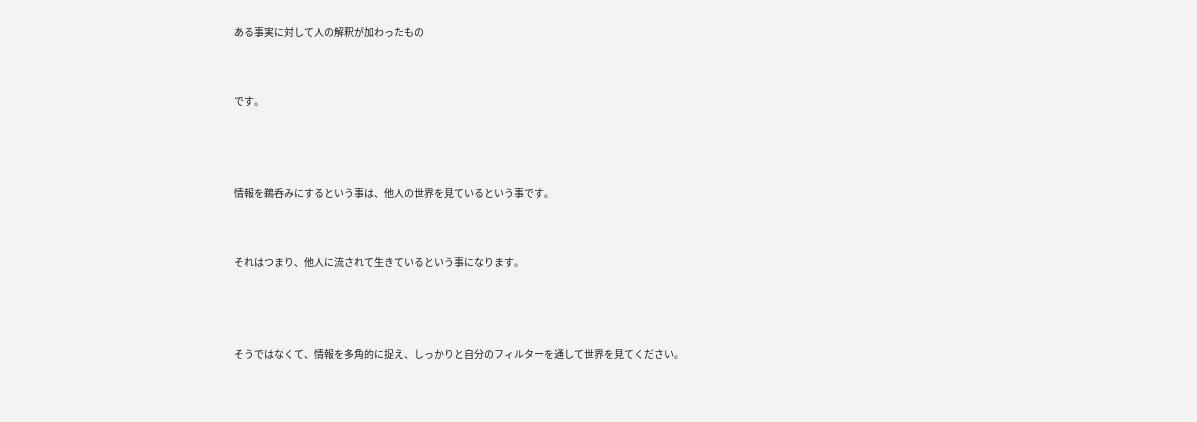ある事実に対して人の解釈が加わったもの


です。



情報を鵜呑みにするという事は、他人の世界を見ているという事です。


それはつまり、他人に流されて生きているという事になります。



そうではなくて、情報を多角的に捉え、しっかりと自分のフィルターを通して世界を見てください。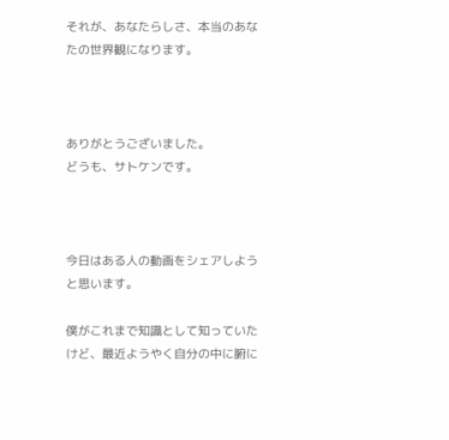それが、あなたらしさ、本当のあなたの世界観になります。



ありがとうございました。
どうも、サトケンです。



今日はある人の動画をシェアしようと思います。

僕がこれまで知識として知っていたけど、最近ようやく自分の中に腑に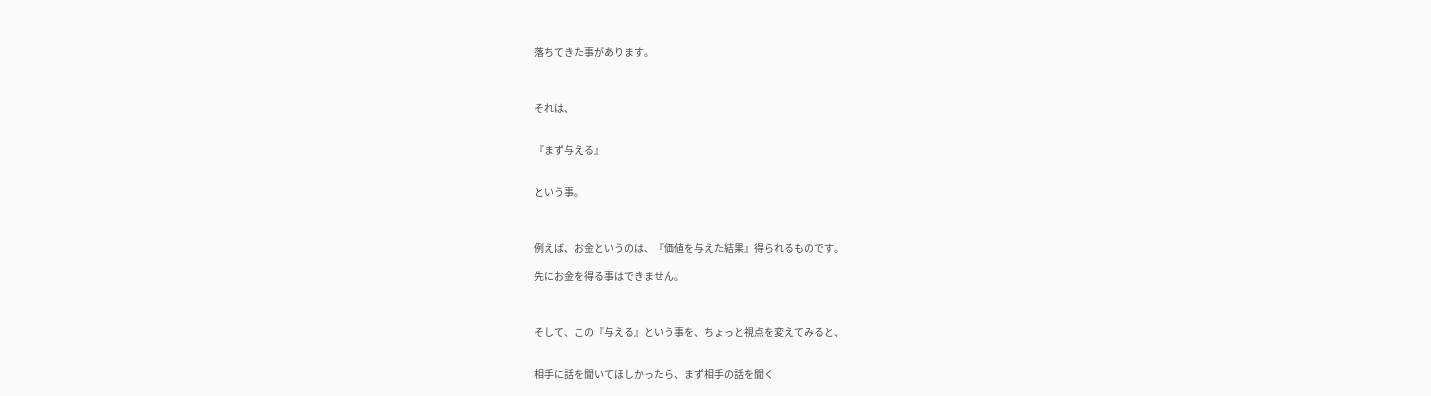落ちてきた事があります。



それは、


『まず与える』


という事。



例えば、お金というのは、『価値を与えた結果』得られるものです。

先にお金を得る事はできません。



そして、この『与える』という事を、ちょっと視点を変えてみると、


相手に話を聞いてほしかったら、まず相手の話を聞く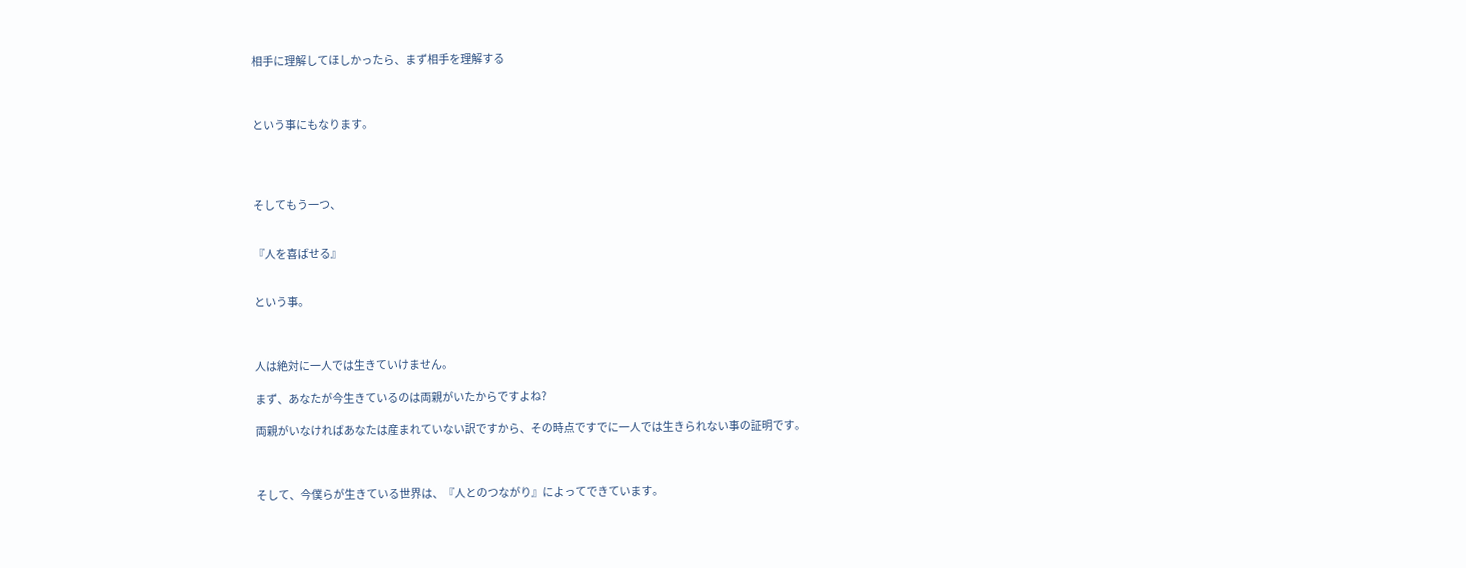相手に理解してほしかったら、まず相手を理解する



という事にもなります。




そしてもう一つ、


『人を喜ばせる』


という事。



人は絶対に一人では生きていけません。

まず、あなたが今生きているのは両親がいたからですよね?

両親がいなければあなたは産まれていない訳ですから、その時点ですでに一人では生きられない事の証明です。



そして、今僕らが生きている世界は、『人とのつながり』によってできています。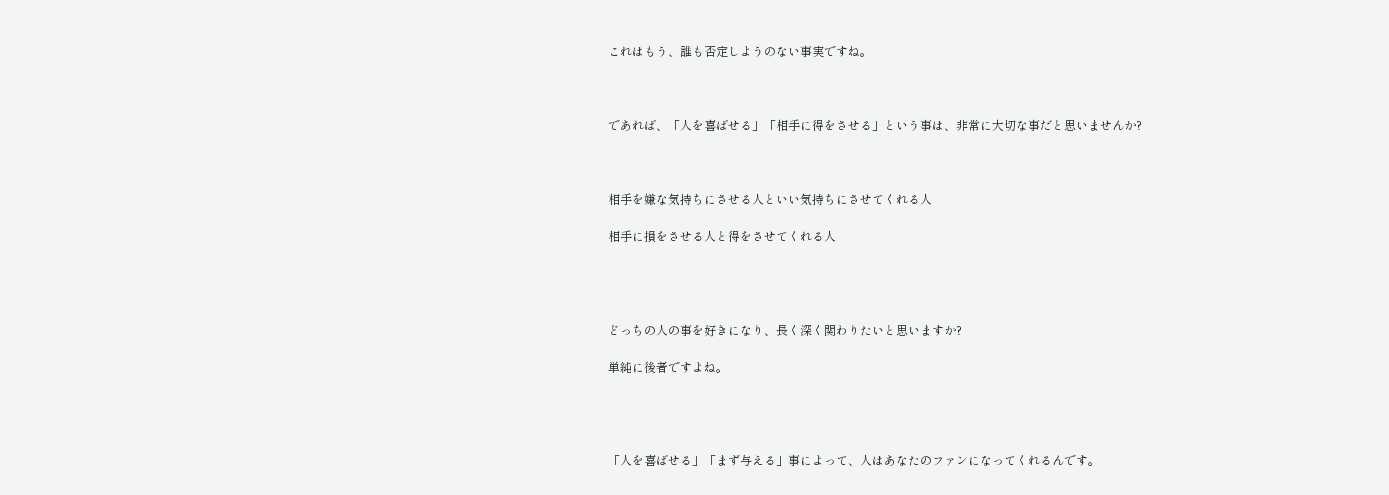これはもう、誰も否定しようのない事実ですね。



であれば、「人を喜ばせる」「相手に得をさせる」という事は、非常に大切な事だと思いませんか?



相手を嫌な気持ちにさせる人といい気持ちにさせてくれる人

相手に損をさせる人と得をさせてくれる人




どっちの人の事を好きになり、長く深く関わりたいと思いますか?

単純に後者ですよね。




「人を喜ばせる」「まず与える」事によって、人はあなたのファンになってくれるんです。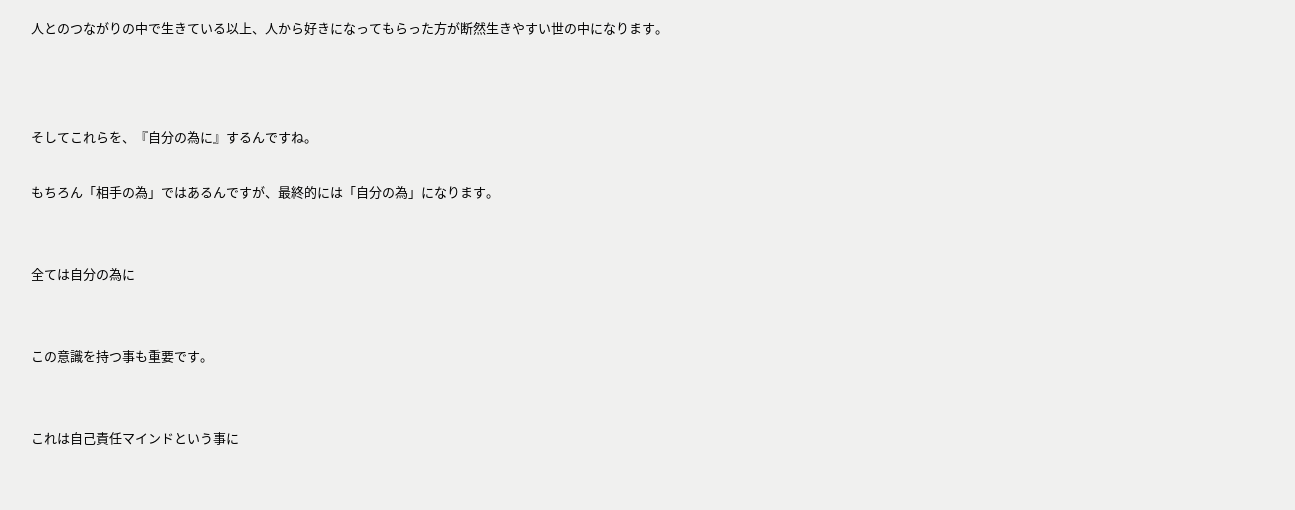人とのつながりの中で生きている以上、人から好きになってもらった方が断然生きやすい世の中になります。



そしてこれらを、『自分の為に』するんですね。

もちろん「相手の為」ではあるんですが、最終的には「自分の為」になります。


全ては自分の為に


この意識を持つ事も重要です。


これは自己責任マインドという事に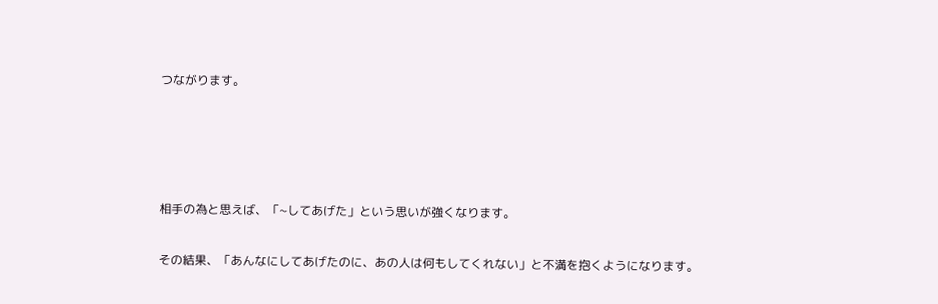つながります。




相手の為と思えば、「~してあげた」という思いが強くなります。

その結果、「あんなにしてあげたのに、あの人は何もしてくれない」と不満を抱くようになります。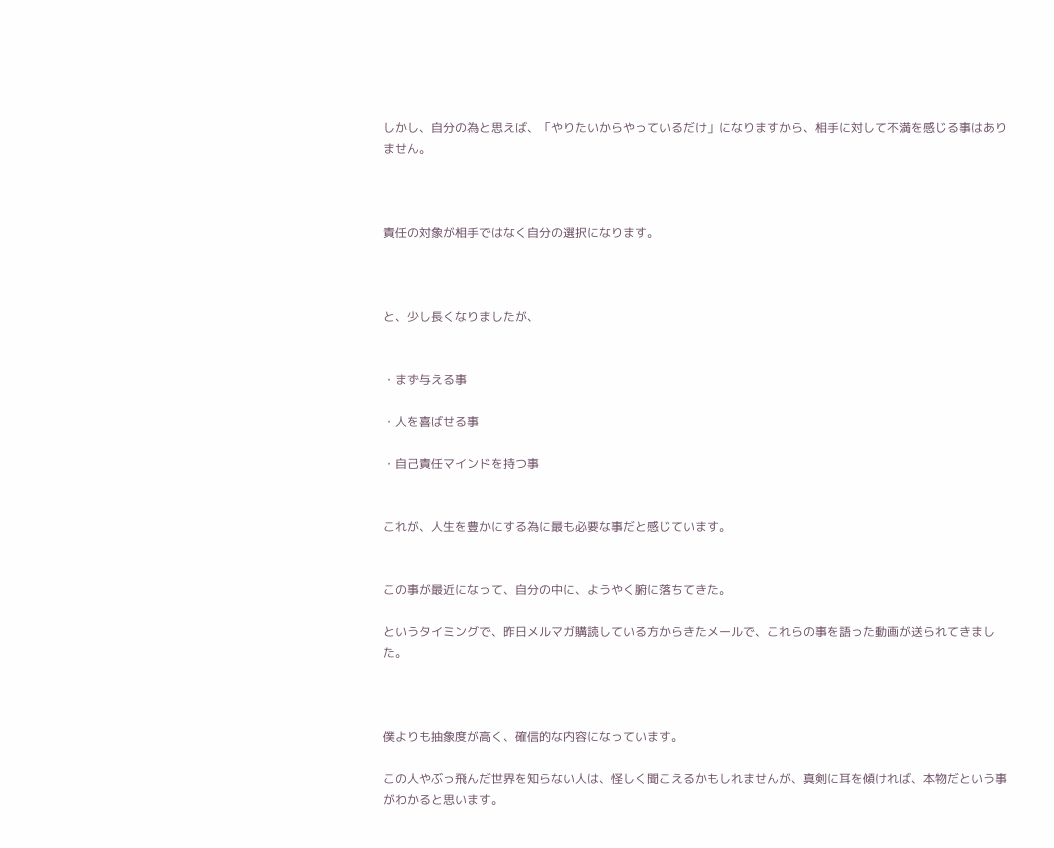しかし、自分の為と思えば、「やりたいからやっているだけ」になりますから、相手に対して不満を感じる事はありません。



責任の対象が相手ではなく自分の選択になります。



と、少し長くなりましたが、


・まず与える事

・人を喜ばせる事

・自己責任マインドを持つ事


これが、人生を豊かにする為に最も必要な事だと感じています。


この事が最近になって、自分の中に、ようやく腑に落ちてきた。

というタイミングで、昨日メルマガ購読している方からきたメールで、これらの事を語った動画が送られてきました。



僕よりも抽象度が高く、確信的な内容になっています。

この人やぶっ飛んだ世界を知らない人は、怪しく聞こえるかもしれませんが、真剣に耳を傾ければ、本物だという事がわかると思います。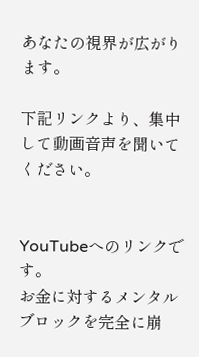あなたの視界が広がります。

下記リンクより、集中して動画音声を聞いてください。


YouTubeへのリンクです。
お金に対するメンタルブロックを完全に崩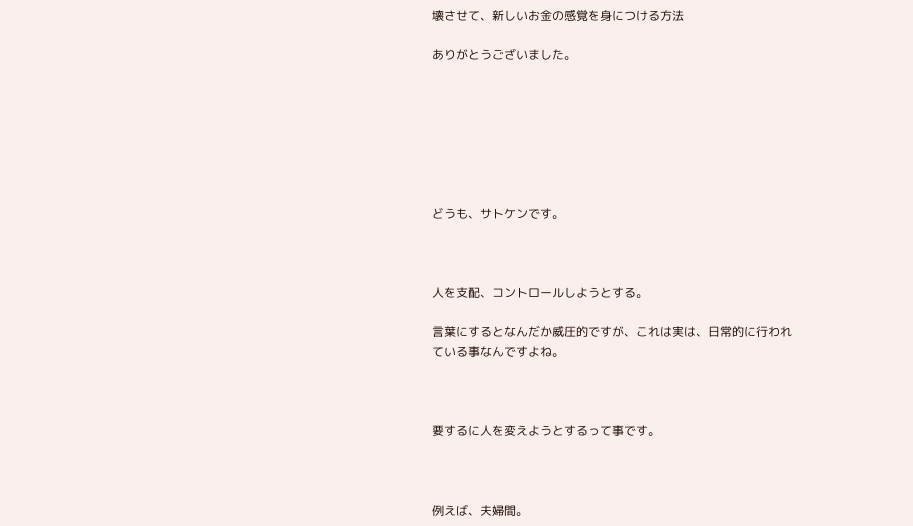壊させて、新しいお金の感覚を身につける方法

ありがとうございました。







どうも、サトケンです。



人を支配、コントロールしようとする。

言葉にするとなんだか威圧的ですが、これは実は、日常的に行われている事なんですよね。



要するに人を変えようとするって事です。



例えば、夫婦間。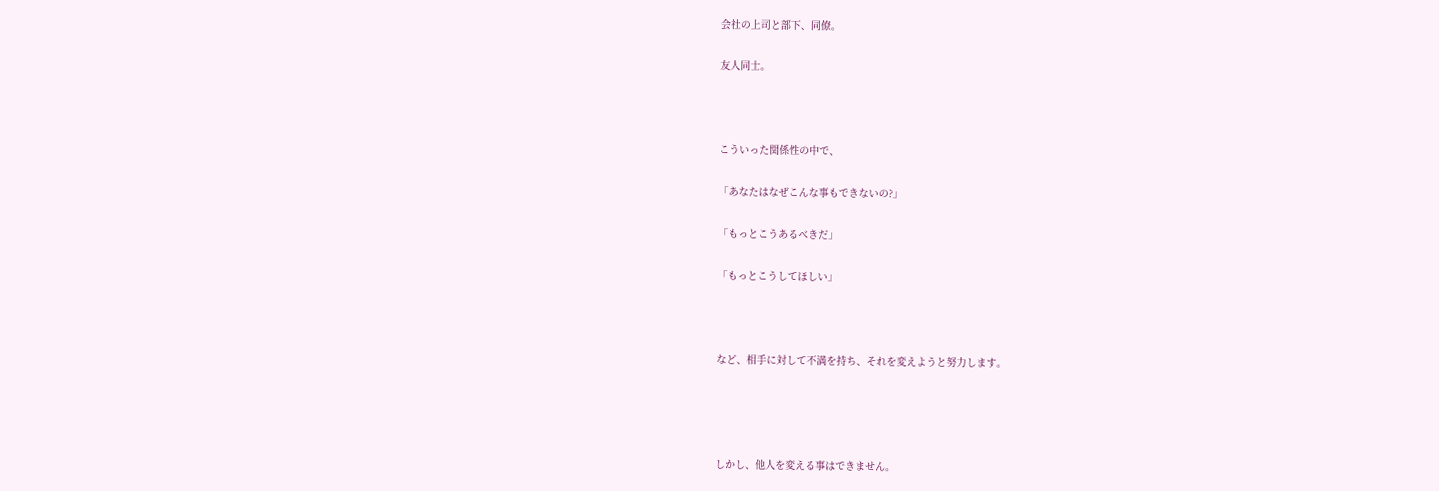会社の上司と部下、同僚。

友人同士。



こういった関係性の中で、

「あなたはなぜこんな事もできないの?」

「もっとこうあるべきだ」

「もっとこうしてほしい」



など、相手に対して不満を持ち、それを変えようと努力します。




しかし、他人を変える事はできません。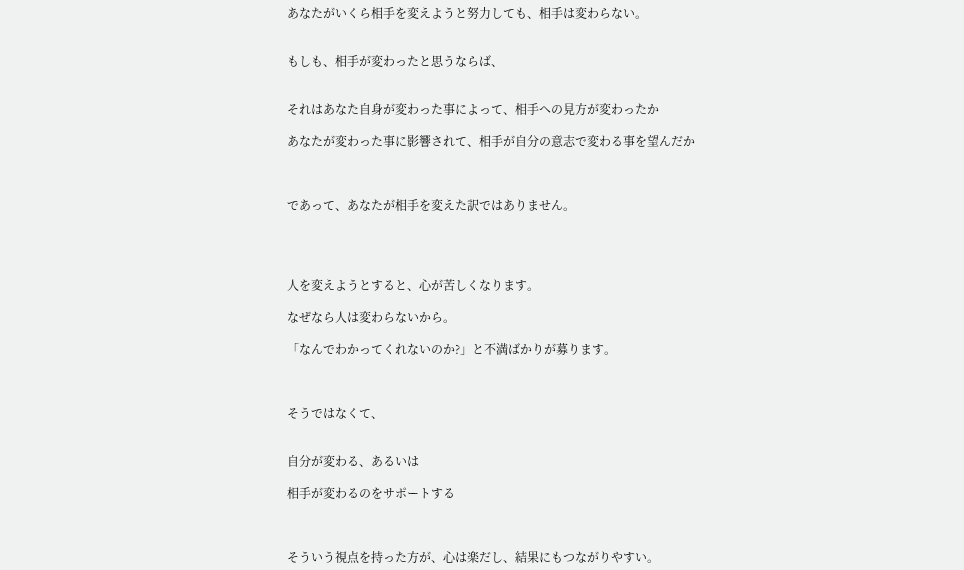あなたがいくら相手を変えようと努力しても、相手は変わらない。


もしも、相手が変わったと思うならば、


それはあなた自身が変わった事によって、相手への見方が変わったか

あなたが変わった事に影響されて、相手が自分の意志で変わる事を望んだか



であって、あなたが相手を変えた訳ではありません。




人を変えようとすると、心が苦しくなります。

なぜなら人は変わらないから。

「なんでわかってくれないのか?」と不満ばかりが募ります。



そうではなくて、


自分が変わる、あるいは

相手が変わるのをサポートする



そういう視点を持った方が、心は楽だし、結果にもつながりやすい。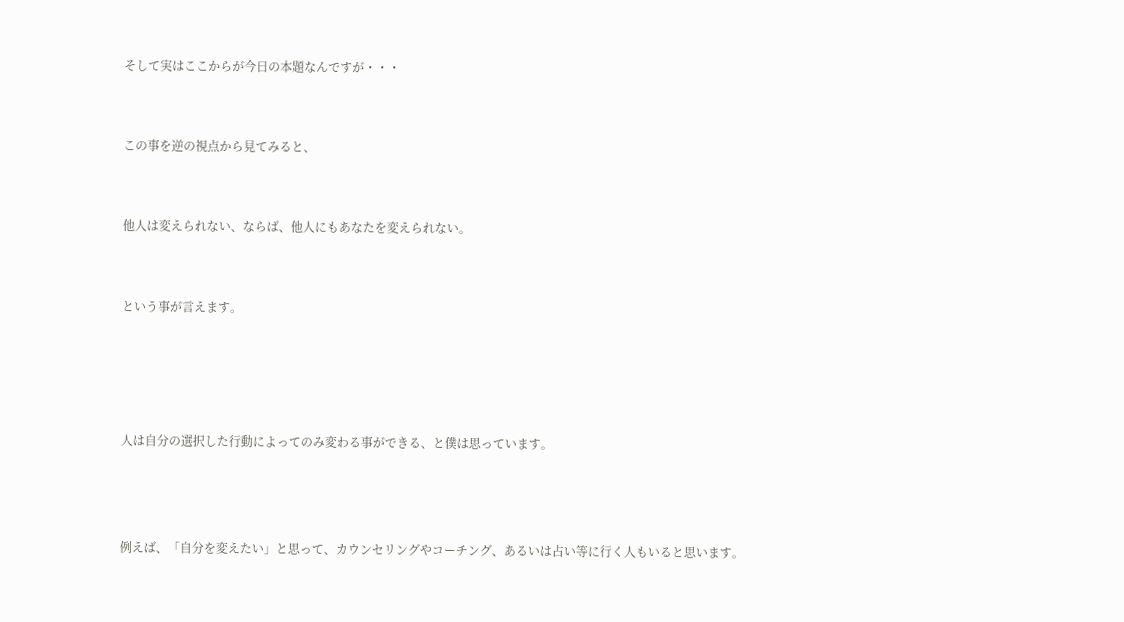そして実はここからが今日の本題なんですが・・・


この事を逆の視点から見てみると、


他人は変えられない、ならば、他人にもあなたを変えられない。


という事が言えます。




人は自分の選択した行動によってのみ変わる事ができる、と僕は思っています。



例えば、「自分を変えたい」と思って、カウンセリングやコーチング、あるいは占い等に行く人もいると思います。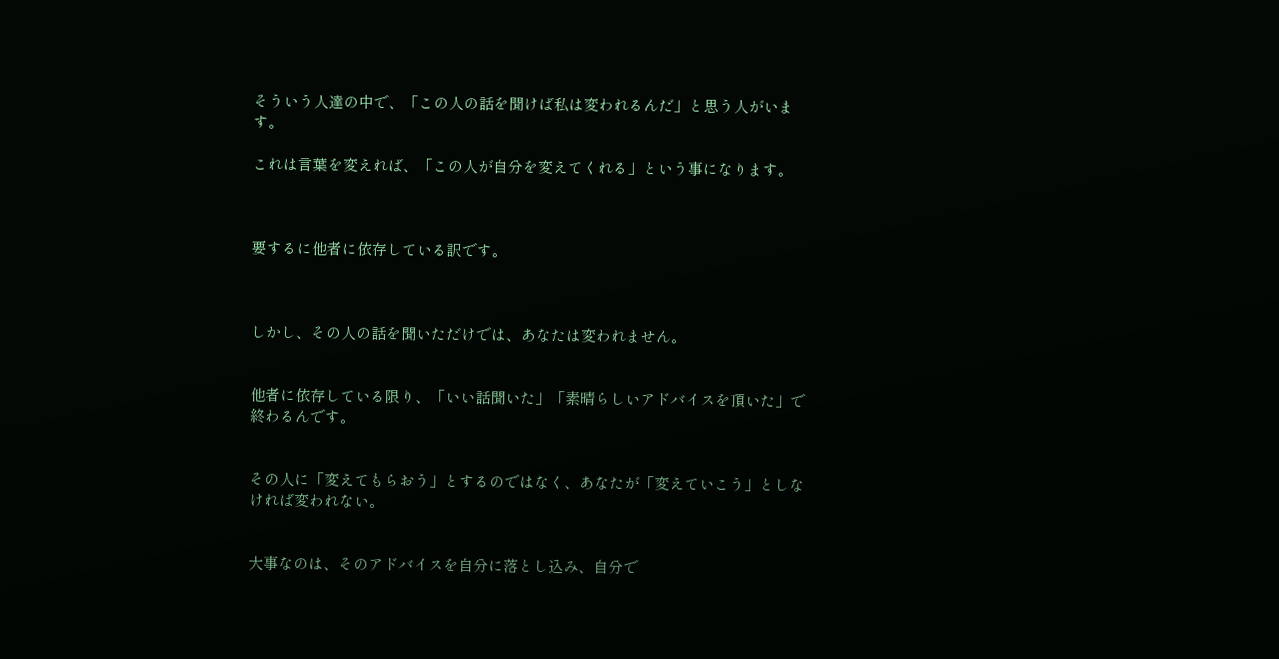そういう人達の中で、「この人の話を聞けば私は変われるんだ」と思う人がいます。

これは言葉を変えれば、「この人が自分を変えてくれる」という事になります。



要するに他者に依存している訳です。



しかし、その人の話を聞いただけでは、あなたは変われません。


他者に依存している限り、「いい話聞いた」「素晴らしいアドバイスを頂いた」で終わるんです。


その人に「変えてもらおう」とするのではなく、あなたが「変えていこう」としなければ変われない。


大事なのは、そのアドバイスを自分に落とし込み、自分で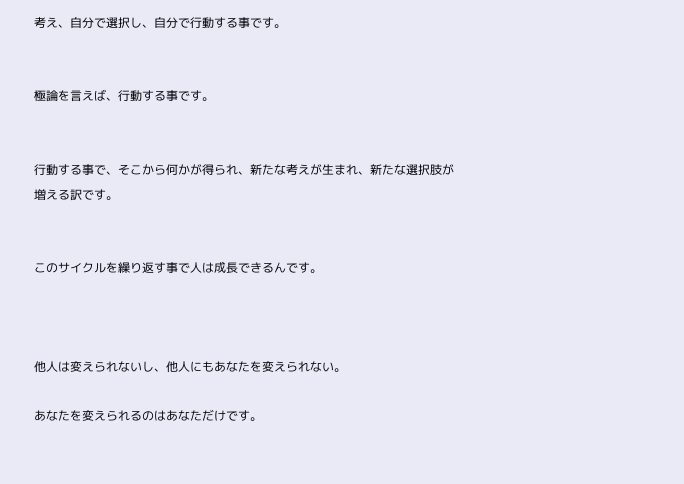考え、自分で選択し、自分で行動する事です。


極論を言えば、行動する事です。


行動する事で、そこから何かが得られ、新たな考えが生まれ、新たな選択肢が増える訳です。


このサイクルを繰り返す事で人は成長できるんです。



他人は変えられないし、他人にもあなたを変えられない。

あなたを変えられるのはあなただけです。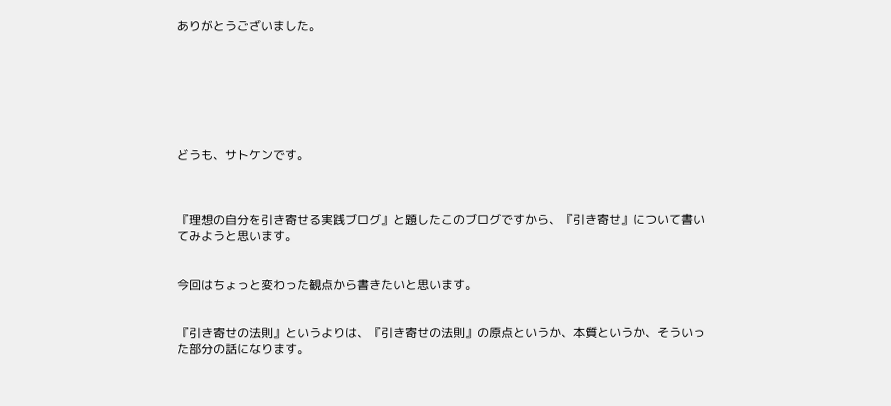ありがとうございました。







どうも、サトケンです。



『理想の自分を引き寄せる実践ブログ』と題したこのブログですから、『引き寄せ』について書いてみようと思います。


今回はちょっと変わった観点から書きたいと思います。


『引き寄せの法則』というよりは、『引き寄せの法則』の原点というか、本質というか、そういった部分の話になります。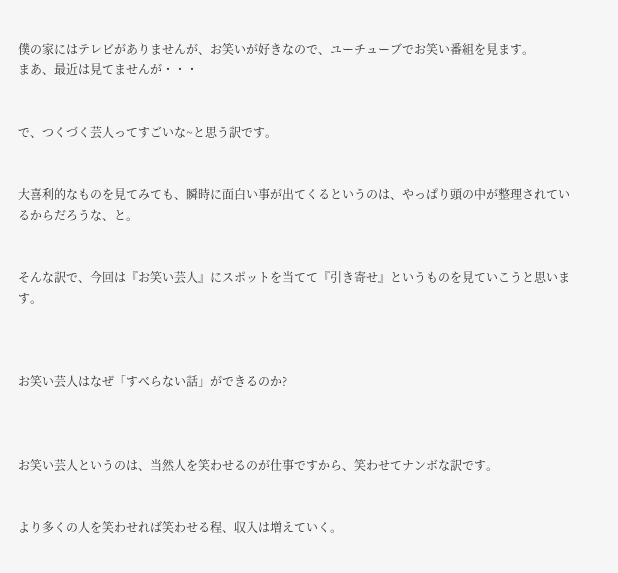僕の家にはテレビがありませんが、お笑いが好きなので、ユーチューブでお笑い番組を見ます。
まあ、最近は見てませんが・・・


で、つくづく芸人ってすごいな~と思う訳です。


大喜利的なものを見てみても、瞬時に面白い事が出てくるというのは、やっぱり頭の中が整理されているからだろうな、と。


そんな訳で、今回は『お笑い芸人』にスポットを当てて『引き寄せ』というものを見ていこうと思います。



お笑い芸人はなぜ「すべらない話」ができるのか?



お笑い芸人というのは、当然人を笑わせるのが仕事ですから、笑わせてナンボな訳です。


より多くの人を笑わせれば笑わせる程、収入は増えていく。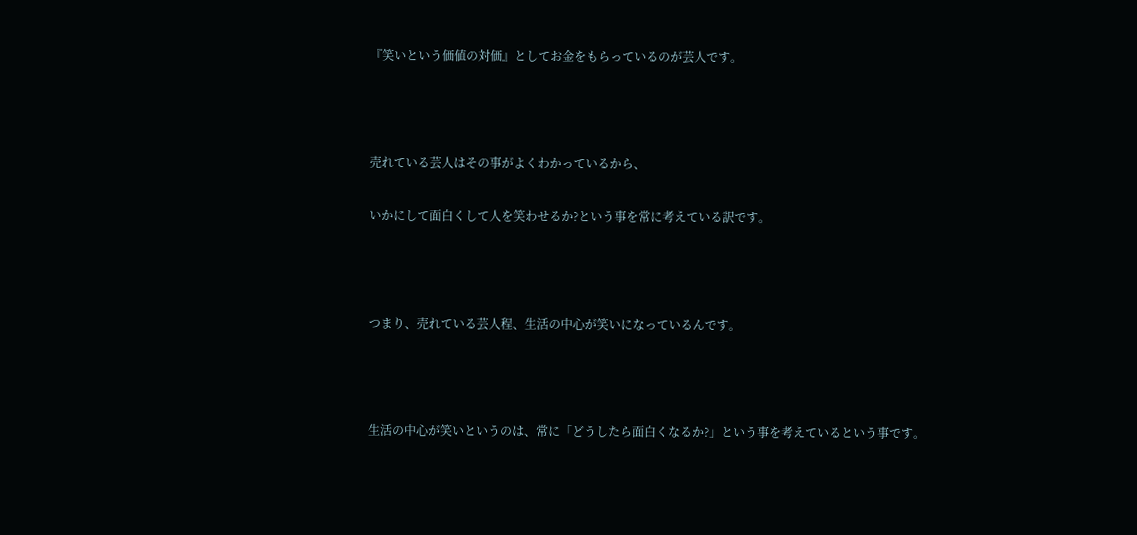『笑いという価値の対価』としてお金をもらっているのが芸人です。



売れている芸人はその事がよくわかっているから、

いかにして面白くして人を笑わせるか?という事を常に考えている訳です。



つまり、売れている芸人程、生活の中心が笑いになっているんです。



生活の中心が笑いというのは、常に「どうしたら面白くなるか?」という事を考えているという事です。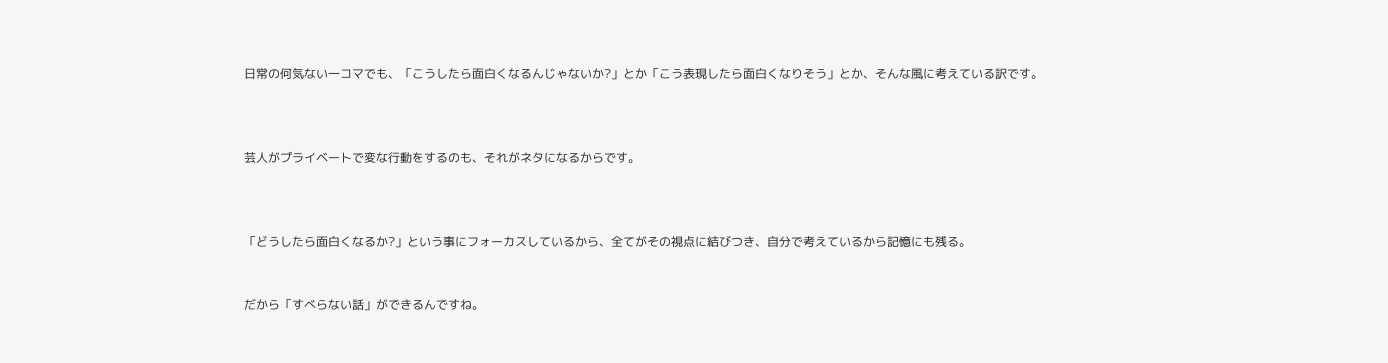日常の何気ない一コマでも、「こうしたら面白くなるんじゃないか?」とか「こう表現したら面白くなりそう」とか、そんな風に考えている訳です。



芸人がプライベートで変な行動をするのも、それがネタになるからです。



「どうしたら面白くなるか?」という事にフォーカスしているから、全てがその視点に結びつき、自分で考えているから記憶にも残る。


だから「すべらない話」ができるんですね。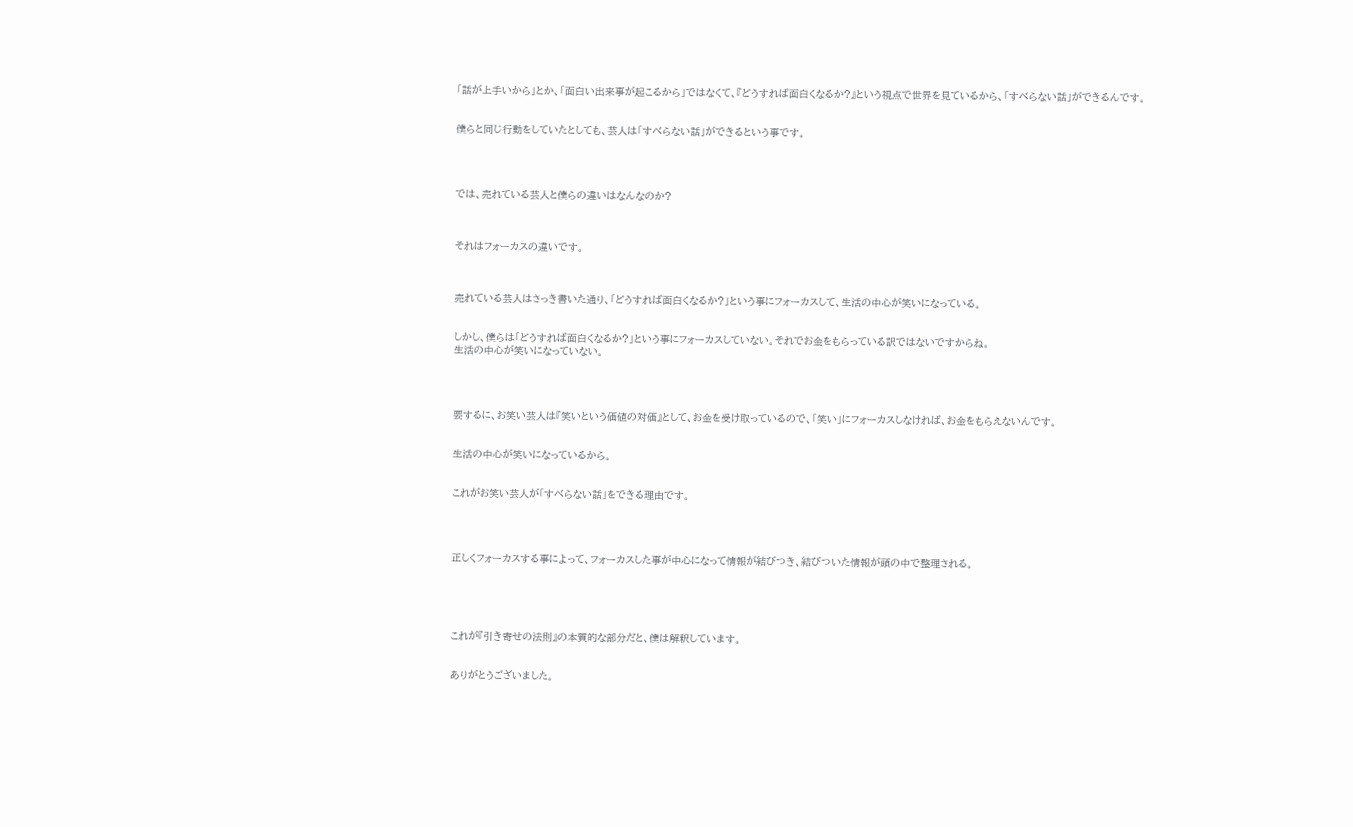「話が上手いから」とか、「面白い出来事が起こるから」ではなくて、『どうすれば面白くなるか?』という視点で世界を見ているから、「すべらない話」ができるんです。


僕らと同じ行動をしていたとしても、芸人は「すべらない話」ができるという事です。




では、売れている芸人と僕らの違いはなんなのか?



それはフォーカスの違いです。



売れている芸人はさっき書いた通り、「どうすれば面白くなるか?」という事にフォーカスして、生活の中心が笑いになっている。


しかし、僕らは「どうすれば面白くなるか?」という事にフォーカスしていない。それでお金をもらっている訳ではないですからね。
生活の中心が笑いになっていない。




要するに、お笑い芸人は『笑いという価値の対価』として、お金を受け取っているので、「笑い」にフォーカスしなければ、お金をもらえないんです。


生活の中心が笑いになっているから。


これがお笑い芸人が「すべらない話」をできる理由です。




正しくフォーカスする事によって、フォーカスした事が中心になって情報が結びつき、結びついた情報が頭の中で整理される。





これが『引き寄せの法則』の本質的な部分だと、僕は解釈しています。


ありがとうございました。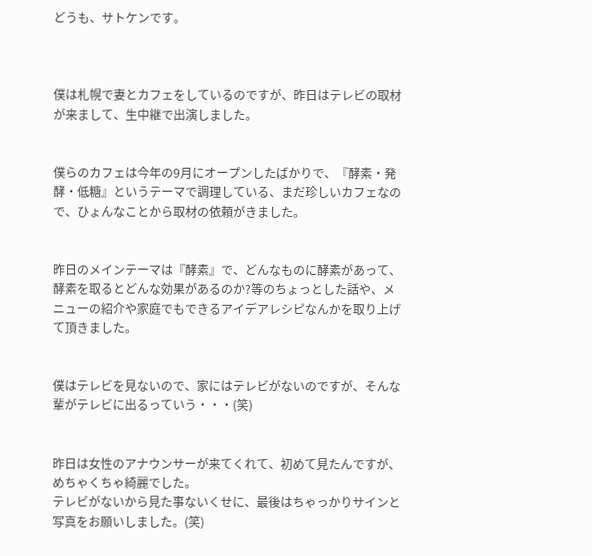どうも、サトケンです。



僕は札幌で妻とカフェをしているのですが、昨日はテレビの取材が来まして、生中継で出演しました。


僕らのカフェは今年の9月にオープンしたばかりで、『酵素・発酵・低糖』というテーマで調理している、まだ珍しいカフェなので、ひょんなことから取材の依頼がきました。


昨日のメインテーマは『酵素』で、どんなものに酵素があって、酵素を取るとどんな効果があるのか?等のちょっとした話や、メニューの紹介や家庭でもできるアイデアレシピなんかを取り上げて頂きました。


僕はテレビを見ないので、家にはテレビがないのですが、そんな輩がテレビに出るっていう・・・(笑)


昨日は女性のアナウンサーが来てくれて、初めて見たんですが、めちゃくちゃ綺麗でした。
テレビがないから見た事ないくせに、最後はちゃっかりサインと写真をお願いしました。(笑)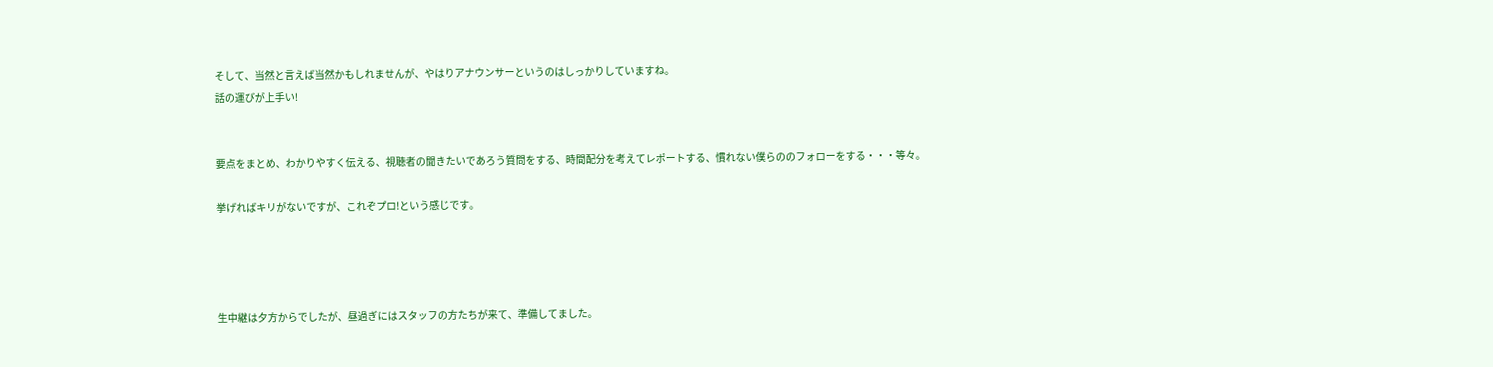そして、当然と言えば当然かもしれませんが、やはりアナウンサーというのはしっかりしていますね。
話の運びが上手い!


要点をまとめ、わかりやすく伝える、視聴者の聞きたいであろう質問をする、時間配分を考えてレポートする、慣れない僕らののフォローをする・・・等々。

挙げればキリがないですが、これぞプロ!という感じです。




生中継は夕方からでしたが、昼過ぎにはスタッフの方たちが来て、準備してました。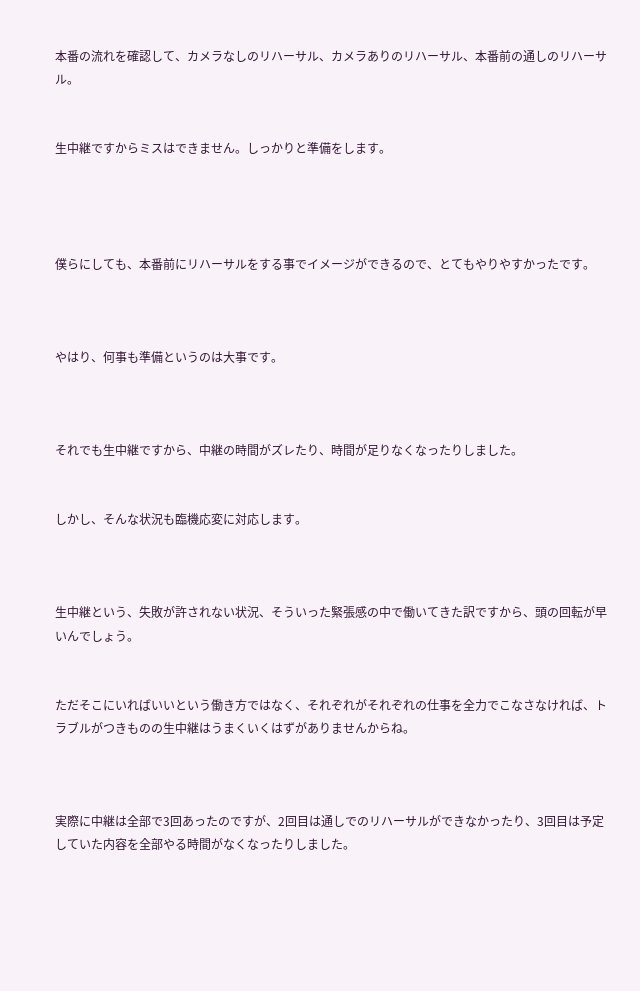本番の流れを確認して、カメラなしのリハーサル、カメラありのリハーサル、本番前の通しのリハーサル。


生中継ですからミスはできません。しっかりと準備をします。




僕らにしても、本番前にリハーサルをする事でイメージができるので、とてもやりやすかったです。



やはり、何事も準備というのは大事です。



それでも生中継ですから、中継の時間がズレたり、時間が足りなくなったりしました。


しかし、そんな状況も臨機応変に対応します。



生中継という、失敗が許されない状況、そういった緊張感の中で働いてきた訳ですから、頭の回転が早いんでしょう。


ただそこにいればいいという働き方ではなく、それぞれがそれぞれの仕事を全力でこなさなければ、トラブルがつきものの生中継はうまくいくはずがありませんからね。



実際に中継は全部で3回あったのですが、2回目は通しでのリハーサルができなかったり、3回目は予定していた内容を全部やる時間がなくなったりしました。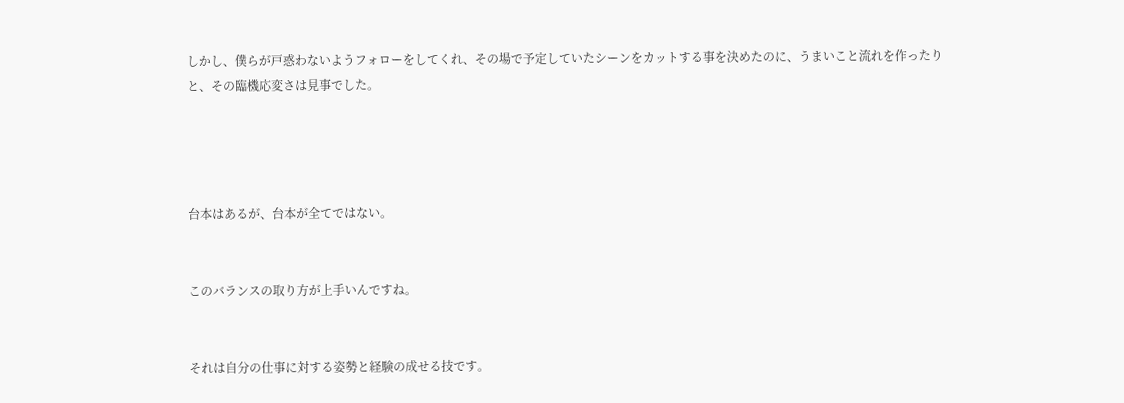しかし、僕らが戸惑わないようフォローをしてくれ、その場で予定していたシーンをカットする事を決めたのに、うまいこと流れを作ったりと、その臨機応変さは見事でした。




台本はあるが、台本が全てではない。


このバランスの取り方が上手いんですね。


それは自分の仕事に対する姿勢と経験の成せる技です。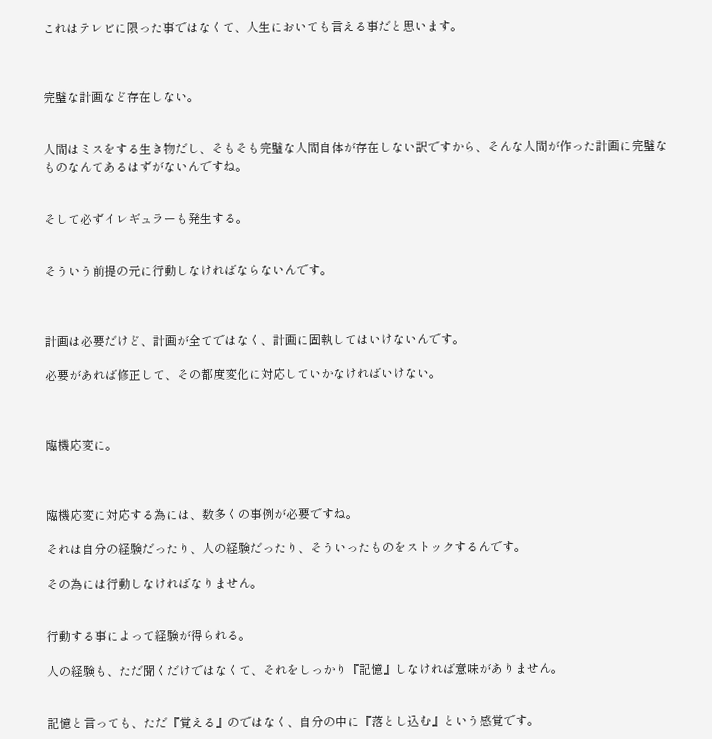これはテレビに限った事ではなくて、人生においても言える事だと思います。



完璧な計画など存在しない。


人間はミスをする生き物だし、そもそも完璧な人間自体が存在しない訳ですから、そんな人間が作った計画に完璧なものなんてあるはずがないんですね。


そして必ずイレギュラーも発生する。


そういう前提の元に行動しなければならないんです。



計画は必要だけど、計画が全てではなく、計画に固執してはいけないんです。

必要があれば修正して、その都度変化に対応していかなければいけない。



臨機応変に。



臨機応変に対応する為には、数多くの事例が必要ですね。

それは自分の経験だったり、人の経験だったり、そういったものをストックするんです。

その為には行動しなければなりません。


行動する事によって経験が得られる。

人の経験も、ただ聞くだけではなくて、それをしっかり『記憶』しなければ意味がありません。


記憶と言っても、ただ『覚える』のではなく、自分の中に『落とし込む』という感覚です。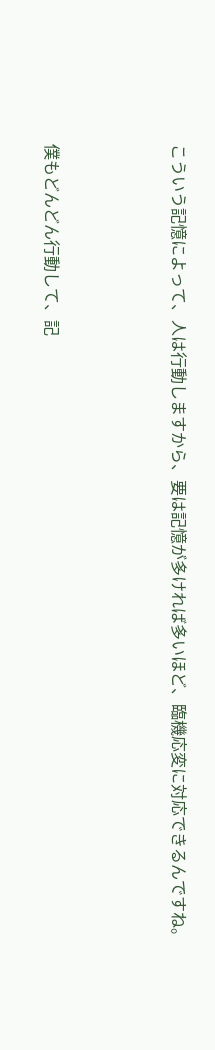こういう記憶によって、人は行動しますから、要は記憶が多ければ多いほど、臨機応変に対応できるんですね。



僕もどんどん行動して、記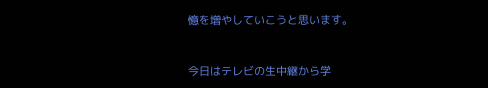憶を増やしていこうと思います。


今日はテレビの生中継から学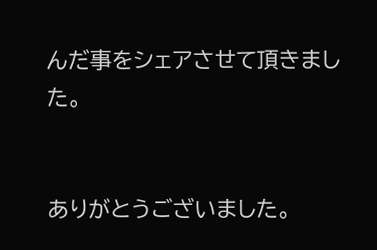んだ事をシェアさせて頂きました。


ありがとうございました。